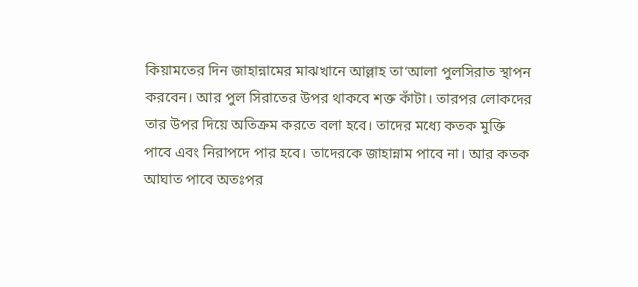কিয়ামতের দিন জাহান্নামের মাঝখানে আল্লাহ তা‘আলা পুলসিরাত স্থাপন করবেন। আর পুল সিরাতের উপর থাকবে শক্ত কাঁটা। তারপর লোকদের তার উপর দিয়ে অতিক্রম করতে বলা হবে। তাদের মধ্যে কতক মুক্তি পাবে এবং নিরাপদে পার হবে। তাদেরকে জাহান্নাম পাবে না। আর কতক আঘাত পাবে অতঃপর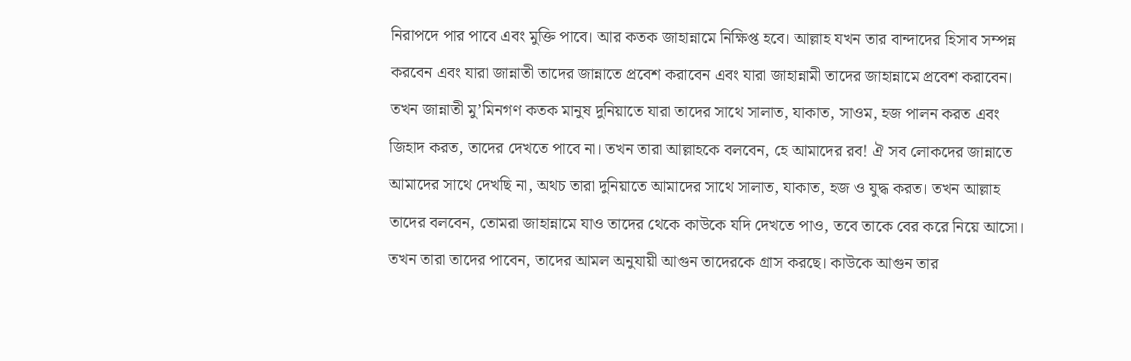নিরাপদে পার পাবে এবং মুক্তি পাবে। আর কতক জাহান্নামে নিক্ষিপ্ত হবে। আল্লাহ যখন তার বান্দাদের হিসাব সম্পন্ন করবেন এবং যারা জান্নাতী তাদের জান্নাতে প্রবেশ করাবেন এবং যারা জাহান্নামী তাদের জাহান্নামে প্রবেশ করাবেন। তখন জান্নাতী মু’মিনগণ কতক মানুষ দুনিয়াতে যারা তাদের সাথে সালাত, যাকাত, সাওম, হজ পালন করত এবং জিহাদ করত, তাদের দেখতে পাবে না। তখন তারা আল্লাহকে বলবেন, হে আমাদের রব! ঐ সব লোকদের জান্নাতে আমাদের সাথে দেখছি না, অথচ তারা দুনিয়াতে আমাদের সাথে সালাত, যাকাত, হজ ও যুদ্ধ করত। তখন আল্লাহ তাদের বলবেন, তোমরা জাহান্নামে যাও তাদের থেকে কাউকে যদি দেখতে পাও, তবে তাকে বের করে নিয়ে আসো। তখন তারা তাদের পাবেন, তাদের আমল অনুযায়ী আগুন তাদেরকে গ্রাস করছে। কাউকে আগুন তার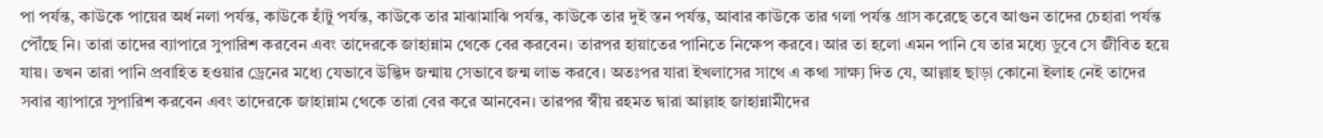পা পর্যন্ত, কাউকে পায়ের অর্ধ নলা পর্যন্ত, কাউকে হাঁটু পর্যন্ত, কাউকে তার মাঝামাঝি পর্যন্ত, কাউকে তার দুই স্তন পর্যন্ত, আবার কাউকে তার গলা পর্যন্ত গ্রাস করেছে তবে আগুন তাদের চেহারা পর্যন্ত পৌঁছে নি। তারা তাদের ব্যাপারে সুপারিশ করবেন এবং তাদেরকে জাহান্নাম থেকে বের করবেন। তারপর হায়াতের পানিতে নিক্ষেপ করবে। আর তা হলো এমন পানি যে তার মধ্যে ডুবে সে জীবিত হয়ে যায়। তখন তারা পানি প্রবাহিত হওয়ার ড্রেনের মধ্যে যেভাবে উদ্ভিদ জন্মায় সেভাবে জন্ম লাভ করবে। অতঃপর যারা ইখলাসের সাথে এ কথা সাক্ষ্য দিত যে, আল্লাহ ছাড়া কোনো ইলাহ নেই তাদের সবার ব্যাপারে সুপারিশ করবেন এবং তাদেরকে জাহান্নাম থেকে তারা বের করে আনবেন। তারপর স্বীয় রহমত দ্বারা আল্লাহ জাহান্নামীদের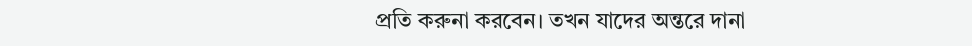প্রতি করুনা করবেন। তখন যাদের অন্তরে দানা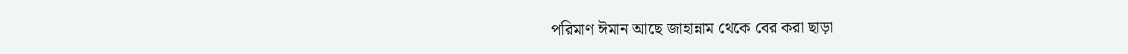পরিমাণ ঈমান আছে জাহান্নাম থেকে বের করা ছাড়া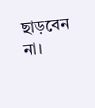ছাড়বেন না।